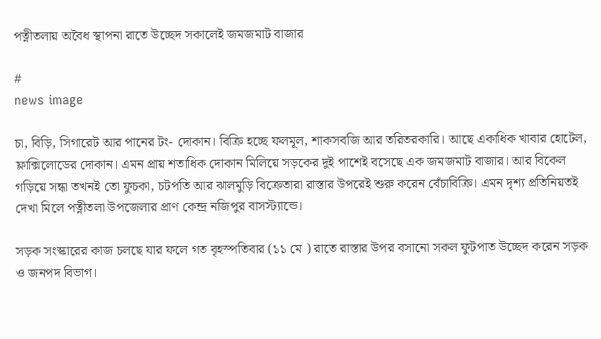পত্নীতলায় অবৈধ স্থাপনা রাতে উচ্ছেদ সকালেই জমজমাট বাজার

#
news image

চা, বিড়ি, সিগারেট আর পানের টং- দোকান। বিক্রি হচ্ছে ফলমূল, শাকসবজি আর তরিতরকারি। আছে একাধিক খাবার হোটেল, ফ্লাক্সিলোডের দোকান। এমন প্রায় শতাধিক দোকান মিলিয়ে সড়কের দুই পাশেই বসেছে এক জমজমাট বাজার। আর বিকেল গড়িয়ে সন্ধা তখনই তো ফুচকা, চটপতি আর ঝালমুড়ি বিক্রেতারা রাস্তার উপরেই শুরু করেন বেঁচাবিক্রি। এমন দৃশ্য প্রতিনিয়তই দেখা মিলে পত্নীতলা উপজেলার প্রাণ কেন্দ্র নজিপুর বাসস্ট্যান্ডে।

সড়ক সংস্কারের কাজ চলছে যার ফলে গত বৃহস্পতিবার (১১ মে ) রাতে রাস্তার উপর বসানো সকল ফুটপাত উচ্ছেদ করেন সড়ক ও জনপদ বিভাগ।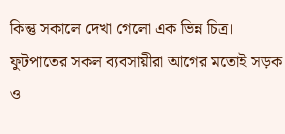কিন্তু সকালে দেখা গেলো এক ভিন্ন চিত্র। ফুটপাতের সকল ব্যবসায়ীরা আগের মতোই সড়ক ও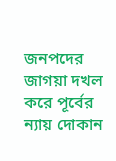জনপদের জাগয়া দখল করে পূর্বের ন্যায় দোকান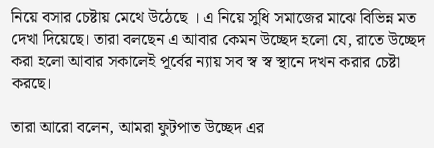নিয়ে বসার চেষ্টায় মেথে উঠেছে । এ নিয়ে সুধি সমাজের মাঝে বিভিন্ন মত দেখা দিয়েছে। তারা বলছেন এ আবার কেমন উচ্ছেদ হলো যে, রাতে উচ্ছেদ করা হলো আবার সকালেই পূর্বের ন্যায় সব স্ব স্ব স্থানে দখন করার চেষ্টা করছে।

তারা আরো বলেন, আমরা ফুটপাত উচ্ছেদ এর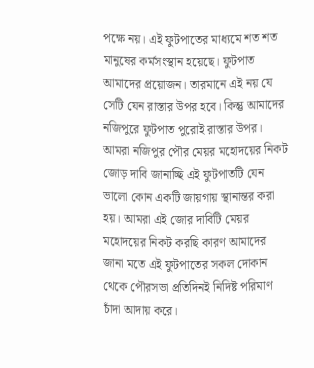পক্ষে নয়। এই ফুটপাতের মাধ্যমে শত শত মানুষের কর্মসংস্থান হয়েছে। ফুটপাত আমাদের প্রয়োজন। তারমানে এই নয় যে সেটি যেন রাস্তার উপর হবে। কিন্তু আমাদের নজিপুরে ফুটপাত পুরোই রাস্তার উপর। আমরা নজিপুর পৌর মেয়র মহোদয়ের নিকট জোড় দাবি জানাচ্ছি এই ফুটপাতটি যেন ভালো কোন একটি জায়গায় স্থানান্তর করা হয়। আমরা এই জোর দাবিটি মেয়র মহোদয়ের নিকট করছি কারণ আমাদের জানা মতে এই ফুটপাতের সকল দোকান থেকে পৌরসভা প্রতিদিনই নিদিষ্ট পরিমাণ চাঁদা আদায় করে।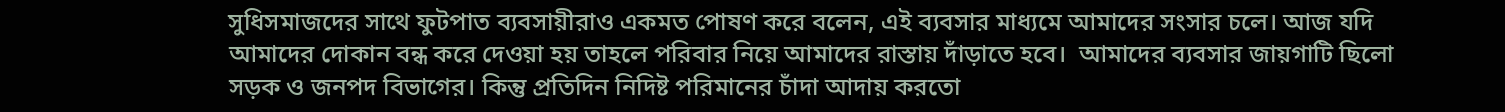সুধিসমাজদের সাথে ফুটপাত ব্যবসায়ীরাও একমত পোষণ করে বলেন, এই ব্যবসার মাধ্যমে আমাদের সংসার চলে। আজ যদি আমাদের দোকান বন্ধ করে দেওয়া হয় তাহলে পরিবার নিয়ে আমাদের রাস্তায় দাঁড়াতে হবে।  আমাদের ব্যবসার জায়গাটি ছিলো সড়ক ও জনপদ বিভাগের। কিন্তু প্রতিদিন নিদিষ্ট পরিমানের চাঁদা আদায় করতো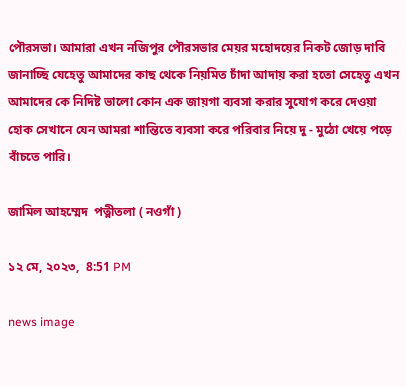পৌরসভা। আমারা এখন নজিপুর পৌরসভার মেয়র মহোদয়ের নিকট জোড় দাবি জানাচ্ছি যেহেতু আমাদের কাছ থেকে নিয়মিত চাঁদা আদায় করা হতো সেহেতু এখন আমাদের কে নিদিষ্ট ভালো কোন এক জায়গা ব্যবসা করার সুযোগ করে দেওয়া হোক সেখানে যেন আমরা শান্তিতে ব্যবসা করে পরিবার নিয়ে দু - মুঠো খেয়ে পড়ে বাঁচতে পারি।

জামিল আহম্মেদ  পত্নীতলা ( নওগাঁ )

১২ মে, ২০২৩,  8:51 PM

news image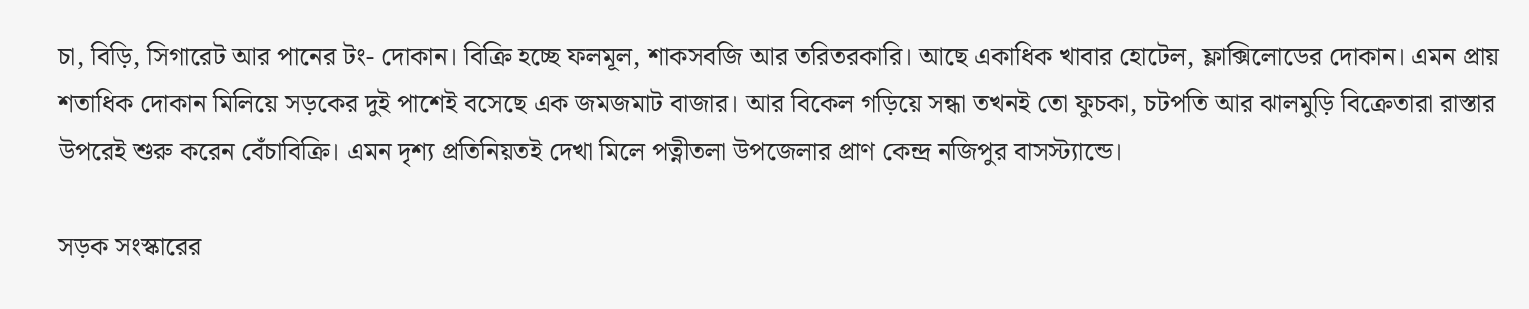চা, বিড়ি, সিগারেট আর পানের টং- দোকান। বিক্রি হচ্ছে ফলমূল, শাকসবজি আর তরিতরকারি। আছে একাধিক খাবার হোটেল, ফ্লাক্সিলোডের দোকান। এমন প্রায় শতাধিক দোকান মিলিয়ে সড়কের দুই পাশেই বসেছে এক জমজমাট বাজার। আর বিকেল গড়িয়ে সন্ধা তখনই তো ফুচকা, চটপতি আর ঝালমুড়ি বিক্রেতারা রাস্তার উপরেই শুরু করেন বেঁচাবিক্রি। এমন দৃশ্য প্রতিনিয়তই দেখা মিলে পত্নীতলা উপজেলার প্রাণ কেন্দ্র নজিপুর বাসস্ট্যান্ডে।

সড়ক সংস্কারের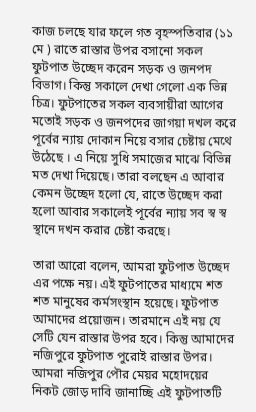কাজ চলছে যার ফলে গত বৃহস্পতিবার (১১ মে ) রাতে রাস্তার উপর বসানো সকল ফুটপাত উচ্ছেদ করেন সড়ক ও জনপদ বিভাগ। কিন্তু সকালে দেখা গেলো এক ভিন্ন চিত্র। ফুটপাতের সকল ব্যবসায়ীরা আগের মতোই সড়ক ও জনপদের জাগয়া দখল করে পূর্বের ন্যায় দোকান নিয়ে বসার চেষ্টায় মেথে উঠেছে । এ নিয়ে সুধি সমাজের মাঝে বিভিন্ন মত দেখা দিয়েছে। তারা বলছেন এ আবার কেমন উচ্ছেদ হলো যে, রাতে উচ্ছেদ করা হলো আবার সকালেই পূর্বের ন্যায় সব স্ব স্ব স্থানে দখন করার চেষ্টা করছে।

তারা আরো বলেন, আমরা ফুটপাত উচ্ছেদ এর পক্ষে নয়। এই ফুটপাতের মাধ্যমে শত শত মানুষের কর্মসংস্থান হয়েছে। ফুটপাত আমাদের প্রয়োজন। তারমানে এই নয় যে সেটি যেন রাস্তার উপর হবে। কিন্তু আমাদের নজিপুরে ফুটপাত পুরোই রাস্তার উপর। আমরা নজিপুর পৌর মেয়র মহোদয়ের নিকট জোড় দাবি জানাচ্ছি এই ফুটপাতটি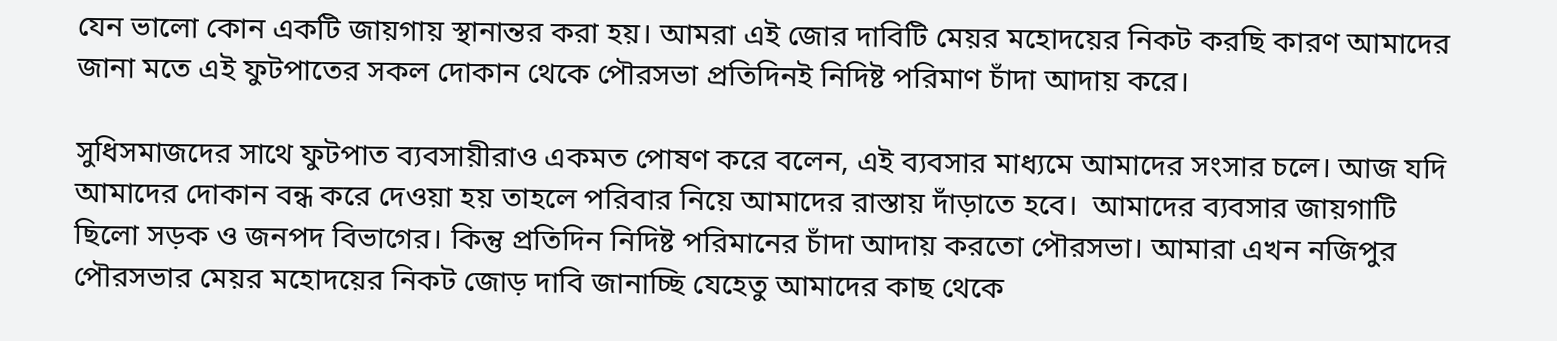যেন ভালো কোন একটি জায়গায় স্থানান্তর করা হয়। আমরা এই জোর দাবিটি মেয়র মহোদয়ের নিকট করছি কারণ আমাদের জানা মতে এই ফুটপাতের সকল দোকান থেকে পৌরসভা প্রতিদিনই নিদিষ্ট পরিমাণ চাঁদা আদায় করে।

সুধিসমাজদের সাথে ফুটপাত ব্যবসায়ীরাও একমত পোষণ করে বলেন, এই ব্যবসার মাধ্যমে আমাদের সংসার চলে। আজ যদি আমাদের দোকান বন্ধ করে দেওয়া হয় তাহলে পরিবার নিয়ে আমাদের রাস্তায় দাঁড়াতে হবে।  আমাদের ব্যবসার জায়গাটি ছিলো সড়ক ও জনপদ বিভাগের। কিন্তু প্রতিদিন নিদিষ্ট পরিমানের চাঁদা আদায় করতো পৌরসভা। আমারা এখন নজিপুর পৌরসভার মেয়র মহোদয়ের নিকট জোড় দাবি জানাচ্ছি যেহেতু আমাদের কাছ থেকে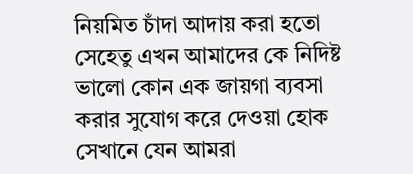নিয়মিত চাঁদা আদায় করা হতো সেহেতু এখন আমাদের কে নিদিষ্ট ভালো কোন এক জায়গা ব্যবসা করার সুযোগ করে দেওয়া হোক সেখানে যেন আমরা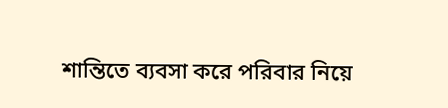শান্তিতে ব্যবসা করে পরিবার নিয়ে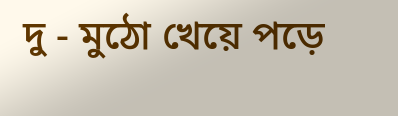দু - মুঠো খেয়ে পড়ে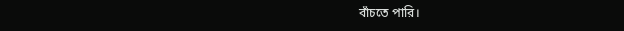বাঁচতে পারি।